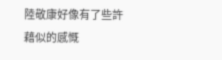陸敬康好像有了些許
藉似的感慨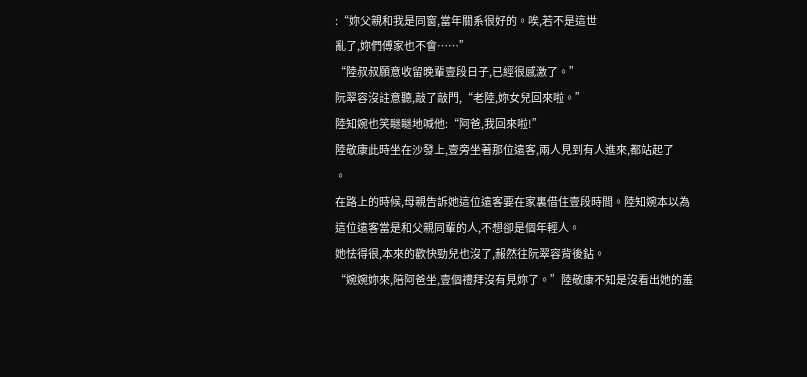:“妳父親和我是同窗,當年關系很好的。唉,若不是這世
亂了,妳們傅家也不會……”
“陸叔叔願意收留晚輩壹段日子,已經很感激了。”
阮翠容沒註意聽,敲了敲門,“老陸,妳女兒回來啦。”
陸知婉也笑瞇瞇地喊他:“阿爸,我回來啦!”
陸敬康此時坐在沙發上,壹旁坐著那位遠客,兩人見到有人進來,都站起了
。
在路上的時候,母親告訴她這位遠客要在家裏借住壹段時間。陸知婉本以為這位遠客當是和父親同輩的人,不想卻是個年輕人。
她怯得很,本來的歡快勁兒也沒了,赧然往阮翠容背後鉆。
“婉婉妳來,陪阿爸坐,壹個禮拜沒有見妳了。”陸敬康不知是沒看出她的羞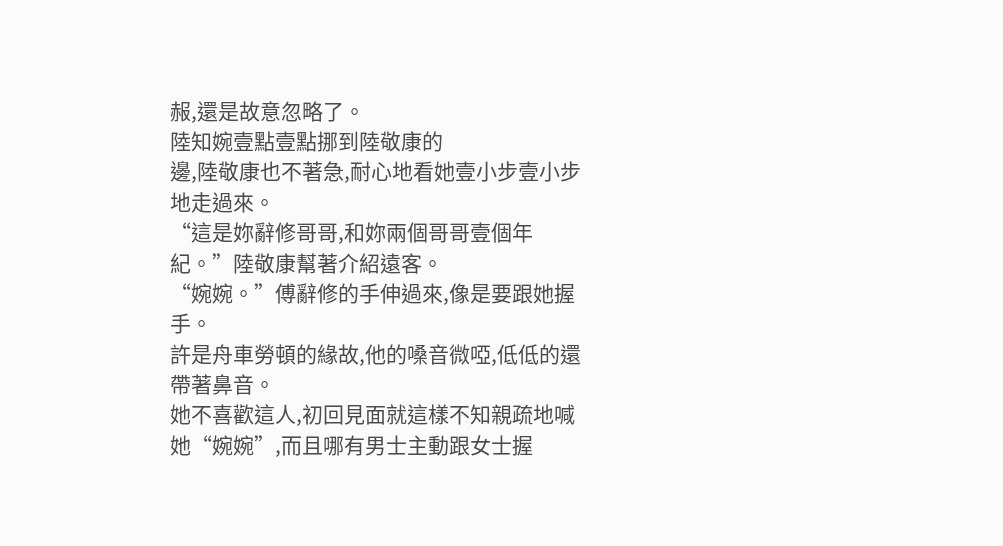赧,還是故意忽略了。
陸知婉壹點壹點挪到陸敬康的
邊,陸敬康也不著急,耐心地看她壹小步壹小步地走過來。
“這是妳辭修哥哥,和妳兩個哥哥壹個年紀。”陸敬康幫著介紹遠客。
“婉婉。”傅辭修的手伸過來,像是要跟她握手。
許是舟車勞頓的緣故,他的嗓音微啞,低低的還帶著鼻音。
她不喜歡這人,初回見面就這樣不知親疏地喊她“婉婉”,而且哪有男士主動跟女士握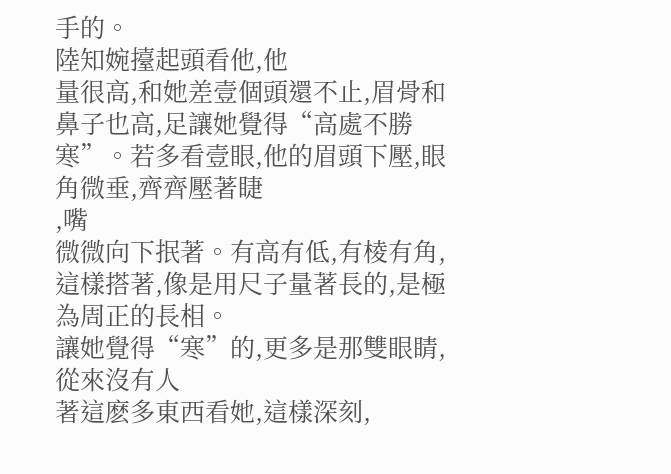手的。
陸知婉擡起頭看他,他
量很高,和她差壹個頭還不止,眉骨和鼻子也高,足讓她覺得“高處不勝寒”。若多看壹眼,他的眉頭下壓,眼角微垂,齊齊壓著睫
,嘴
微微向下抿著。有高有低,有棱有角,這樣搭著,像是用尺子量著長的,是極為周正的長相。
讓她覺得“寒”的,更多是那雙眼睛,從來沒有人
著這麽多東西看她,這樣深刻,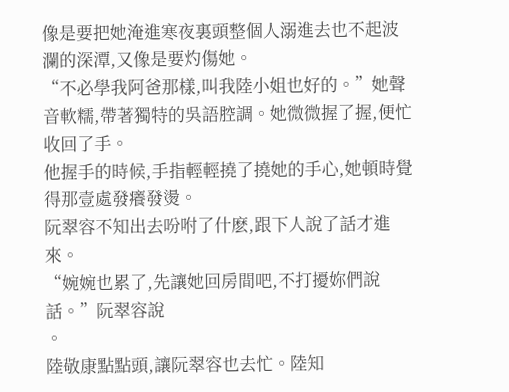像是要把她淹進寒夜裏頭整個人溺進去也不起波瀾的深潭,又像是要灼傷她。
“不必學我阿爸那樣,叫我陸小姐也好的。”她聲音軟糯,帶著獨特的吳語腔調。她微微握了握,便忙收回了手。
他握手的時候,手指輕輕撓了撓她的手心,她頓時覺得那壹處發癢發燙。
阮翠容不知出去吩咐了什麽,跟下人說了話才進來。
“婉婉也累了,先讓她回房間吧,不打擾妳們說話。”阮翠容說
。
陸敬康點點頭,讓阮翠容也去忙。陸知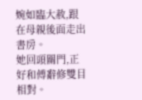婉如臨大赦,跟在母親後面走出書房。
她回頭關門,正好和傅辭修雙目相對。